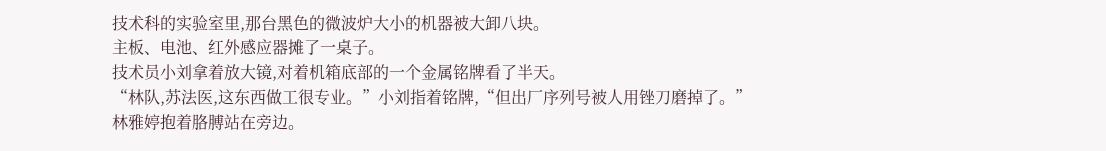技术科的实验室里,那台黑色的微波炉大小的机器被大卸八块。
主板、电池、红外感应器摊了一桌子。
技术员小刘拿着放大镜,对着机箱底部的一个金属铭牌看了半天。
“林队,苏法医,这东西做工很专业。”小刘指着铭牌,“但出厂序列号被人用锉刀磨掉了。”
林雅婷抱着胳膊站在旁边。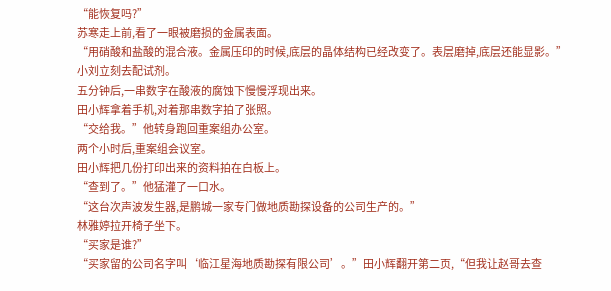“能恢复吗?”
苏寒走上前,看了一眼被磨损的金属表面。
“用硝酸和盐酸的混合液。金属压印的时候,底层的晶体结构已经改变了。表层磨掉,底层还能显影。”
小刘立刻去配试剂。
五分钟后,一串数字在酸液的腐蚀下慢慢浮现出来。
田小辉拿着手机,对着那串数字拍了张照。
“交给我。”他转身跑回重案组办公室。
两个小时后,重案组会议室。
田小辉把几份打印出来的资料拍在白板上。
“查到了。”他猛灌了一口水。
“这台次声波发生器,是鹏城一家专门做地质勘探设备的公司生产的。”
林雅婷拉开椅子坐下。
“买家是谁?”
“买家留的公司名字叫‘临江星海地质勘探有限公司’。”田小辉翻开第二页,“但我让赵哥去查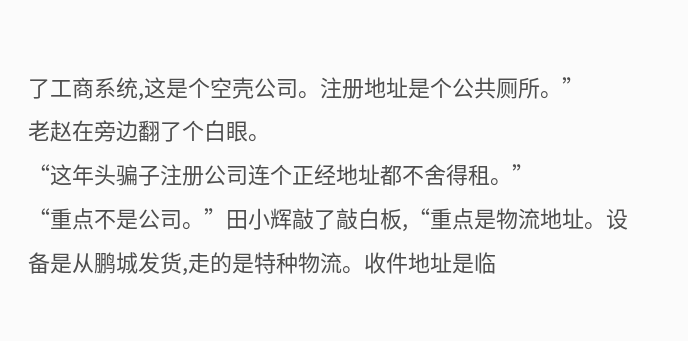了工商系统,这是个空壳公司。注册地址是个公共厕所。”
老赵在旁边翻了个白眼。
“这年头骗子注册公司连个正经地址都不舍得租。”
“重点不是公司。”田小辉敲了敲白板,“重点是物流地址。设备是从鹏城发货,走的是特种物流。收件地址是临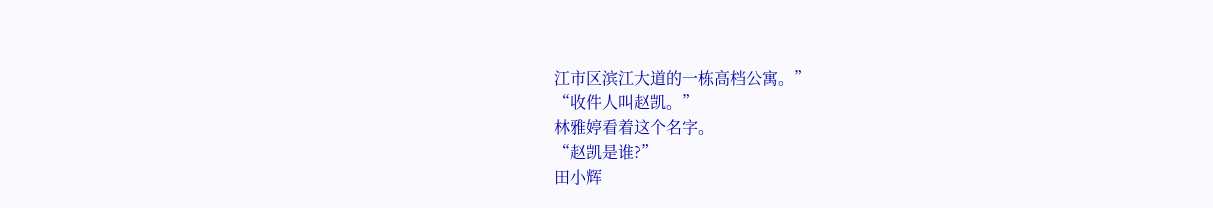江市区滨江大道的一栋高档公寓。”
“收件人叫赵凯。”
林雅婷看着这个名字。
“赵凯是谁?”
田小辉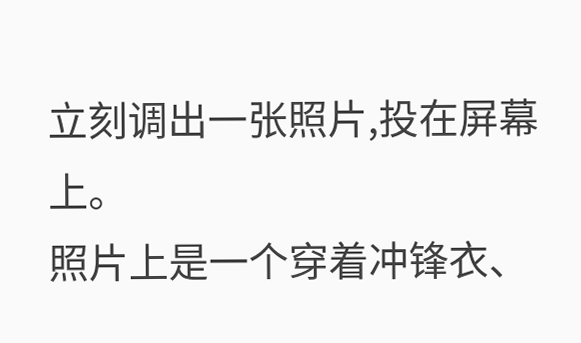立刻调出一张照片,投在屏幕上。
照片上是一个穿着冲锋衣、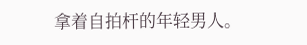拿着自拍杆的年轻男人。